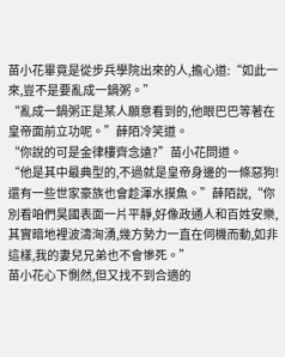苗小花畢竟是從步兵學院出來的人,擔心道:“如此一來,豈不是要亂成一鍋粥。”
“亂成一鍋粥正是某人願意看到的,他眼巴巴等著在皇帝面前立功呢。”薛陌冷笑道。
“你說的可是金律樓齊念遠?”苗小花問道。
“他是其中最典型的,不過就是皇帝身邊的一條惡狗!還有一些世家豪族也會趁渾水摸魚。”薛陌說,“你別看咱們昊國表面一片平靜,好像政通人和百姓安樂,其實暗地裡波濤洶湧,幾方勢力一直在伺機而動,如非這樣,我的妻兒兄弟也不會慘死。”
苗小花心下惻然,但又找不到合適的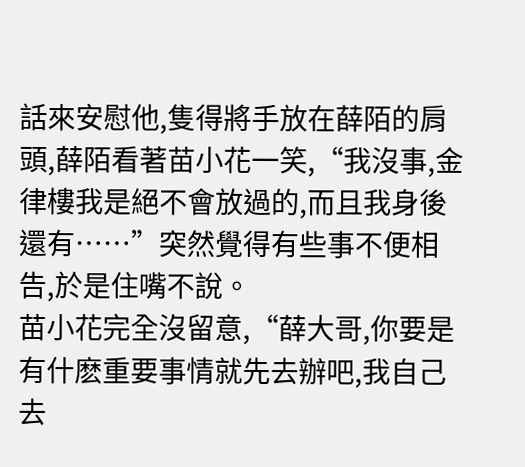話來安慰他,隻得將手放在薛陌的肩頭,薛陌看著苗小花一笑,“我沒事,金律樓我是絕不會放過的,而且我身後還有……”突然覺得有些事不便相告,於是住嘴不說。
苗小花完全沒留意,“薛大哥,你要是有什麽重要事情就先去辦吧,我自己去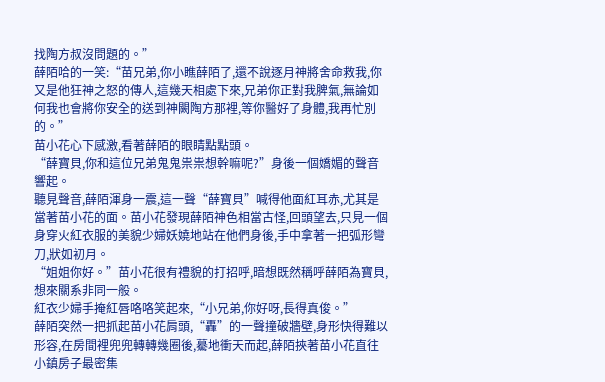找陶方叔沒問題的。”
薛陌哈的一笑:“苗兄弟,你小瞧薛陌了,還不說逐月神將舍命救我,你又是他狂神之怒的傳人,這幾天相處下來,兄弟你正對我脾氣,無論如何我也會將你安全的送到神闕陶方那裡,等你醫好了身體,我再忙別的。”
苗小花心下感激,看著薛陌的眼睛點點頭。
“薛寶貝,你和這位兄弟鬼鬼祟祟想幹嘛呢?”身後一個嬌媚的聲音響起。
聽見聲音,薛陌渾身一震,這一聲“薛寶貝”喊得他面紅耳赤,尤其是當著苗小花的面。苗小花發現薛陌神色相當古怪,回頭望去,只見一個身穿火紅衣服的美貌少婦妖嬈地站在他們身後,手中拿著一把弧形彎刀,狀如初月。
“姐姐你好。”苗小花很有禮貌的打招呼,暗想既然稱呼薛陌為寶貝,想來關系非同一般。
紅衣少婦手掩紅唇咯咯笑起來,“小兄弟,你好呀,長得真俊。”
薛陌突然一把抓起苗小花肩頭,“轟”的一聲撞破牆壁,身形快得難以形容,在房間裡兜兜轉轉幾圈後,驀地衝天而起,薛陌挾著苗小花直往小鎮房子最密集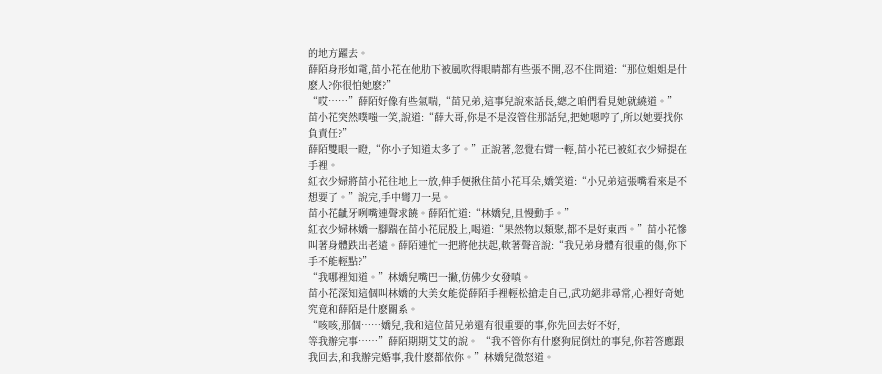的地方躍去。
薛陌身形如電,苗小花在他肋下被風吹得眼睛都有些張不開,忍不住問道:“那位姐姐是什麽人?你很怕她麽?”
“哎……”薛陌好像有些氣喘,“苗兄弟,這事兒說來話長,總之咱們看見她就繞道。”
苗小花突然噗嗤一笑,說道:“薛大哥,你是不是沒管住那話兒,把她嗯哼了,所以她要找你負責任?”
薛陌雙眼一瞪,“你小子知道太多了。”正說著,忽覺右臂一輕,苗小花已被紅衣少婦提在手裡。
紅衣少婦將苗小花往地上一放,伸手便揪住苗小花耳朵,嬌笑道:“小兄弟這張嘴看來是不想要了。”說完,手中彎刀一晃。
苗小花齜牙咧嘴連聲求饒。薛陌忙道:“林嬌兒,且慢動手。”
紅衣少婦林嬌一腳踹在苗小花屁股上,喝道:“果然物以類聚,都不是好東西。”苗小花慘叫著身體跌出老遠。薛陌連忙一把將他扶起,軟著聲音說:“我兄弟身體有很重的傷,你下手不能輕點?”
“我哪裡知道。”林嬌兒嘴巴一撇,仿佛少女發嗔。
苗小花深知這個叫林嬌的大美女能從薛陌手裡輕松搶走自己,武功絕非尋常,心裡好奇她究竟和薛陌是什麽關系。
“咳咳,那個……嬌兒,我和這位苗兄弟還有很重要的事,你先回去好不好,
等我辦完事……”薛陌期期艾艾的說。 “我不管你有什麽狗屁倒灶的事兒,你若答應跟我回去,和我辦完婚事,我什麽都依你。”林嬌兒微怒道。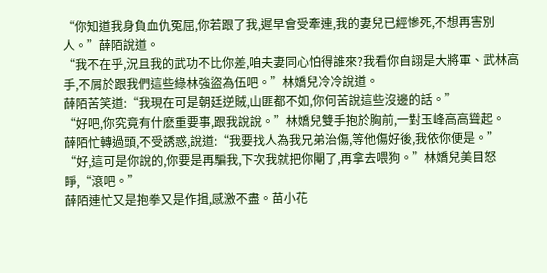“你知道我身負血仇冤屈,你若跟了我,遲早會受牽連,我的妻兒已經慘死,不想再害別人。”薛陌說道。
“我不在乎,況且我的武功不比你差,咱夫妻同心怕得誰來?我看你自詡是大將軍、武林高手,不屑於跟我們這些綠林強盜為伍吧。”林嬌兒冷冷說道。
薛陌苦笑道:“我現在可是朝廷逆賊,山匪都不如,你何苦說這些沒邊的話。”
“好吧,你究竟有什麽重要事,跟我說說。”林嬌兒雙手抱於胸前,一對玉峰高高聳起。
薛陌忙轉過頭,不受誘惑,說道:“我要找人為我兄弟治傷,等他傷好後,我依你便是。”
“好,這可是你說的,你要是再騙我,下次我就把你閹了,再拿去喂狗。”林嬌兒美目怒睜,“滾吧。”
薛陌連忙又是抱拳又是作揖,感激不盡。苗小花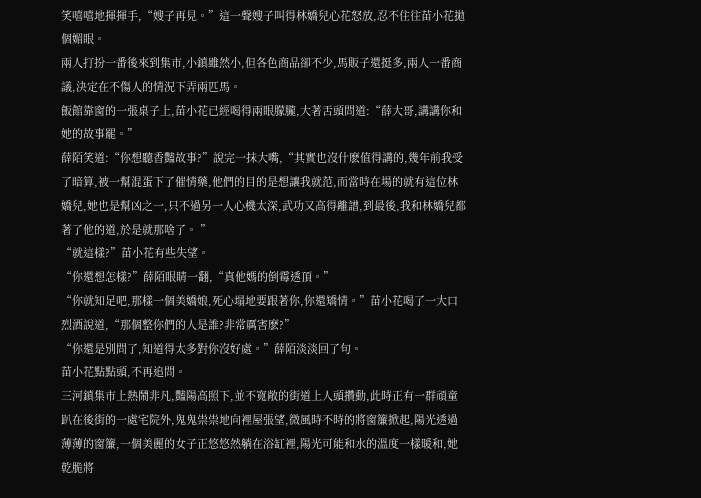笑嘻嘻地揮揮手,“嫂子再見。”這一聲嫂子叫得林嬌兒心花怒放,忍不住往苗小花拋個媚眼。
兩人打扮一番後來到集市,小鎮雖然小,但各色商品卻不少,馬販子還挺多,兩人一番商議,決定在不傷人的情況下弄兩匹馬。
飯館靠窗的一張桌子上,苗小花已經喝得兩眼朦朧,大著舌頭問道:“薛大哥,講講你和她的故事罷。”
薛陌笑道:“你想聽香豔故事?”說完一抹大嘴,“其實也沒什麽值得講的,幾年前我受了暗算,被一幫混蛋下了催情藥,他們的目的是想讓我就范,而當時在場的就有這位林嬌兒,她也是幫凶之一,只不過另一人心機太深,武功又高得離譜,到最後,我和林嬌兒都著了他的道,於是就那啥了。 ”
“就這樣?”苗小花有些失望。
“你還想怎樣?”薛陌眼睛一翻,“真他媽的倒霉透頂。”
“你就知足吧,那樣一個美嬌娘,死心塌地要跟著你,你還矯情。”苗小花喝了一大口烈酒說道,“那個整你們的人是誰?非常厲害麽?”
“你還是別問了,知道得太多對你沒好處。”薛陌淡淡回了句。
苗小花點點頭,不再追問。
三河鎮集市上熱鬧非凡,豔陽高照下,並不寬敞的街道上人頭攢動,此時正有一群頑童趴在後街的一處宅院外,鬼鬼祟祟地向裡屋張望,微風時不時的將窗簾掀起,陽光透過薄薄的窗簾,一個美麗的女子正悠悠然躺在浴缸裡,陽光可能和水的溫度一樣暖和,她乾脆將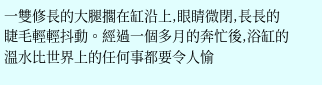一雙修長的大腿擱在缸沿上,眼睛微閉,長長的睫毛輕輕抖動。經過一個多月的奔忙後,浴缸的溫水比世界上的任何事都要令人愉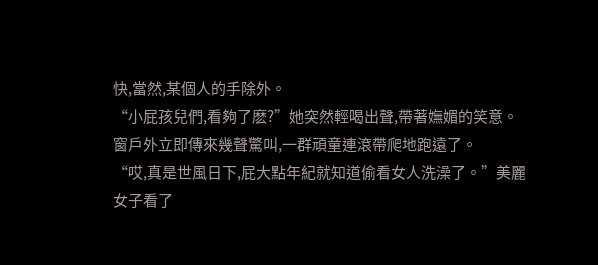快,當然,某個人的手除外。
“小屁孩兒們,看夠了麽?”她突然輕喝出聲,帶著嫵媚的笑意。
窗戶外立即傳來幾聲驚叫,一群頑童連滾帶爬地跑遠了。
“哎,真是世風日下,屁大點年紀就知道偷看女人洗澡了。”美麗女子看了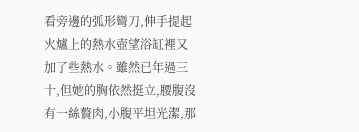看旁邊的弧形彎刀,伸手提起火爐上的熱水壺望浴缸裡又加了些熱水。雖然已年過三十,但她的胸依然挺立,腰腹沒有一絲贅肉,小腹平坦光潔,那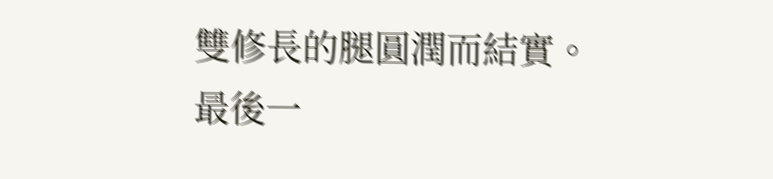雙修長的腿圓潤而結實。
最後一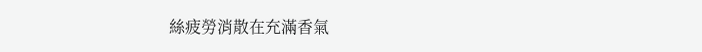絲疲勞消散在充滿香氣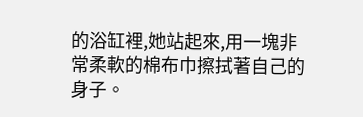的浴缸裡,她站起來,用一塊非常柔軟的棉布巾擦拭著自己的身子。